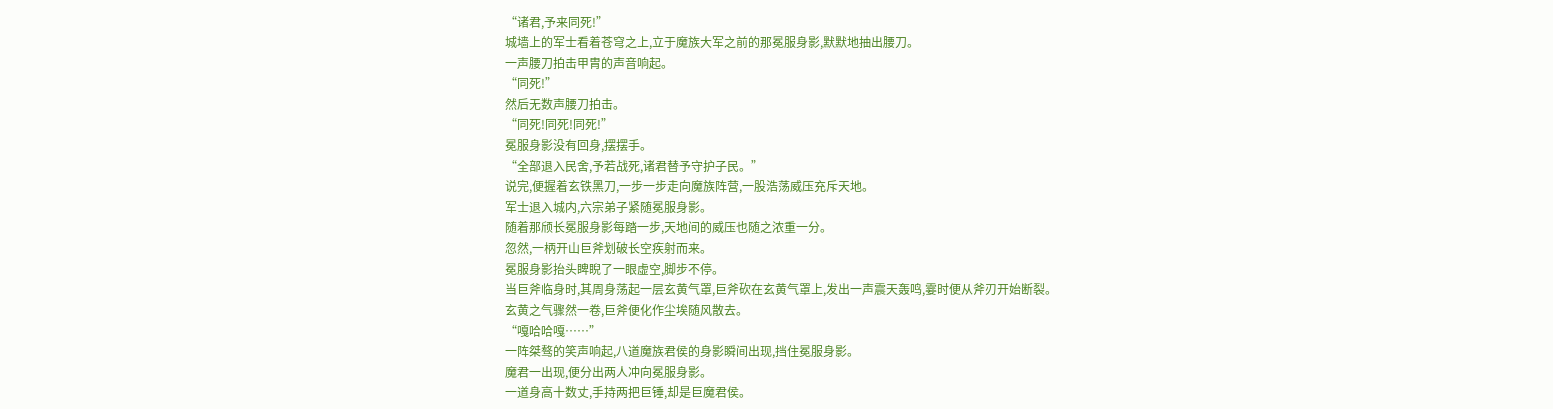“诸君,予来同死!”
城墙上的军士看着苍穹之上,立于魔族大军之前的那冕服身影,默默地抽出腰刀。
一声腰刀拍击甲胄的声音响起。
“同死!”
然后无数声腰刀拍击。
“同死!同死!同死!”
冕服身影没有回身,摆摆手。
“全部退入民舍,予若战死,诸君替予守护子民。”
说完,便握着玄铁黑刀,一步一步走向魔族阵营,一股浩荡威压充斥天地。
军士退入城内,六宗弟子紧随冕服身影。
随着那颀长冕服身影每踏一步,天地间的威压也随之浓重一分。
忽然,一柄开山巨斧划破长空疾射而来。
冕服身影抬头睥睨了一眼虚空,脚步不停。
当巨斧临身时,其周身荡起一层玄黄气罩,巨斧砍在玄黄气罩上,发出一声震天轰鸣,霎时便从斧刃开始断裂。
玄黄之气骤然一卷,巨斧便化作尘埃随风散去。
“嘎哈哈嘎……”
一阵桀骜的笑声响起,八道魔族君侯的身影瞬间出现,挡住冕服身影。
魔君一出现,便分出两人冲向冕服身影。
一道身高十数丈,手持两把巨锤,却是巨魔君侯。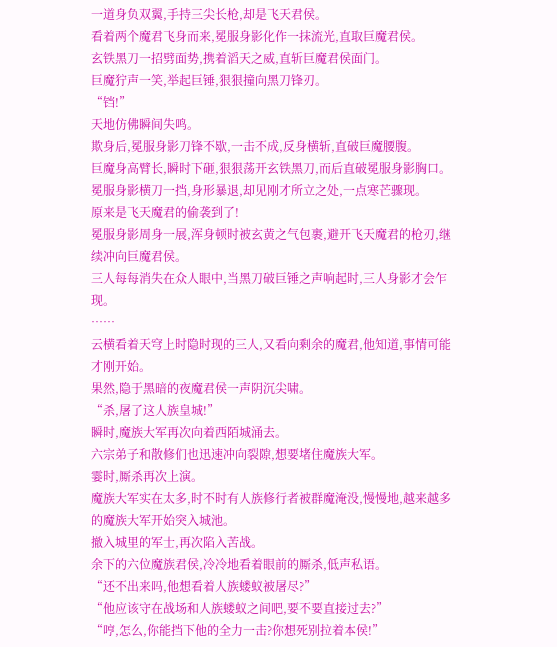一道身负双翼,手持三尖长枪,却是飞天君侯。
看着两个魔君飞身而来,冕服身影化作一抹流光,直取巨魔君侯。
玄铁黑刀一招劈面势,携着滔天之威,直斩巨魔君侯面门。
巨魔狞声一笑,举起巨锤,狠狠撞向黑刀锋刃。
“铛!”
天地仿佛瞬间失鸣。
欺身后,冕服身影刀锋不歇,一击不成,反身横斩,直破巨魔腰腹。
巨魔身高臂长,瞬时下砸,狠狠荡开玄铁黑刀,而后直破冕服身影胸口。
冕服身影横刀一挡,身形暴退,却见刚才所立之处,一点寒芒骤现。
原来是飞天魔君的偷袭到了!
冕服身影周身一展,浑身顿时被玄黄之气包裹,避开飞天魔君的枪刃,继续冲向巨魔君侯。
三人每每消失在众人眼中,当黑刀破巨锤之声响起时,三人身影才会乍现。
……
云横看着天穹上时隐时现的三人,又看向剩余的魔君,他知道,事情可能才刚开始。
果然,隐于黑暗的夜魔君侯一声阴沉尖啸。
“杀,屠了这人族皇城!”
瞬时,魔族大军再次向着西陌城涌去。
六宗弟子和散修们也迅速冲向裂隙,想要堵住魔族大军。
霎时,厮杀再次上演。
魔族大军实在太多,时不时有人族修行者被群魔淹没,慢慢地,越来越多的魔族大军开始突入城池。
撤入城里的军士,再次陷入苦战。
余下的六位魔族君侯,冷冷地看着眼前的厮杀,低声私语。
“还不出来吗,他想看着人族蝼蚁被屠尽?”
“他应该守在战场和人族蝼蚁之间吧,要不要直接过去?”
“哼,怎么,你能挡下他的全力一击?你想死别拉着本侯!”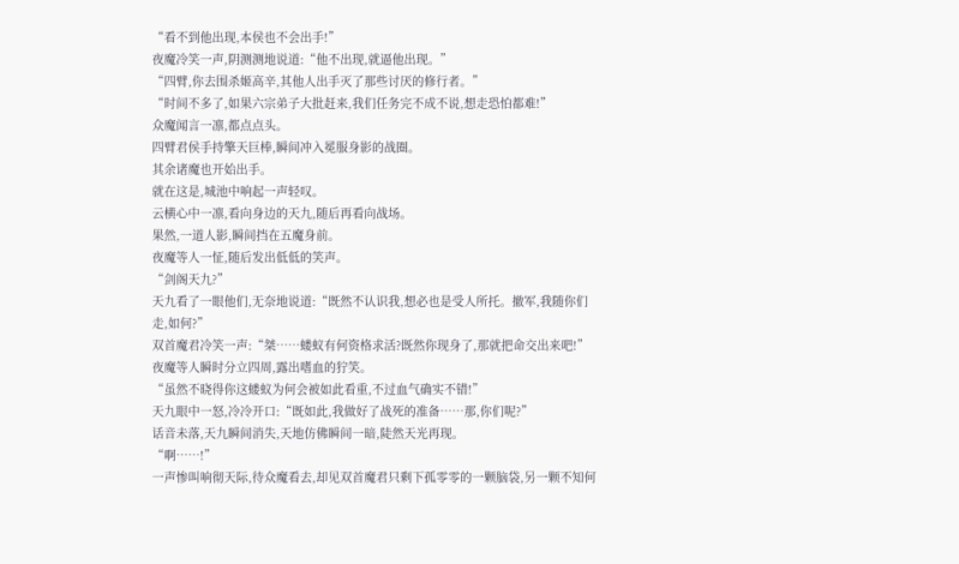“看不到他出现,本侯也不会出手!”
夜魔冷笑一声,阴测测地说道:“他不出现,就逼他出现。”
“四臂,你去围杀姬高辛,其他人出手灭了那些讨厌的修行者。”
“时间不多了,如果六宗弟子大批赶来,我们任务完不成不说,想走恐怕都难!”
众魔闻言一凛,都点点头。
四臂君侯手持擎天巨棒,瞬间冲入冕服身影的战圈。
其余诸魔也开始出手。
就在这是,城池中响起一声轻叹。
云横心中一凛,看向身边的天九,随后再看向战场。
果然,一道人影,瞬间挡在五魔身前。
夜魔等人一怔,随后发出低低的笑声。
“剑阁天九?”
天九看了一眼他们,无奈地说道:“既然不认识我,想必也是受人所托。撤军,我随你们走,如何?”
双首魔君冷笑一声:“桀……蝼蚁有何资格求活?既然你现身了,那就把命交出来吧!”
夜魔等人瞬时分立四周,露出嗜血的狞笑。
“虽然不晓得你这蝼蚁为何会被如此看重,不过血气确实不错!”
天九眼中一怒,冷冷开口:“既如此,我做好了战死的准备……那,你们呢?”
话音未落,天九瞬间消失,天地仿佛瞬间一暗,陡然天光再现。
“啊……!”
一声惨叫响彻天际,待众魔看去,却见双首魔君只剩下孤零零的一颗脑袋,另一颗不知何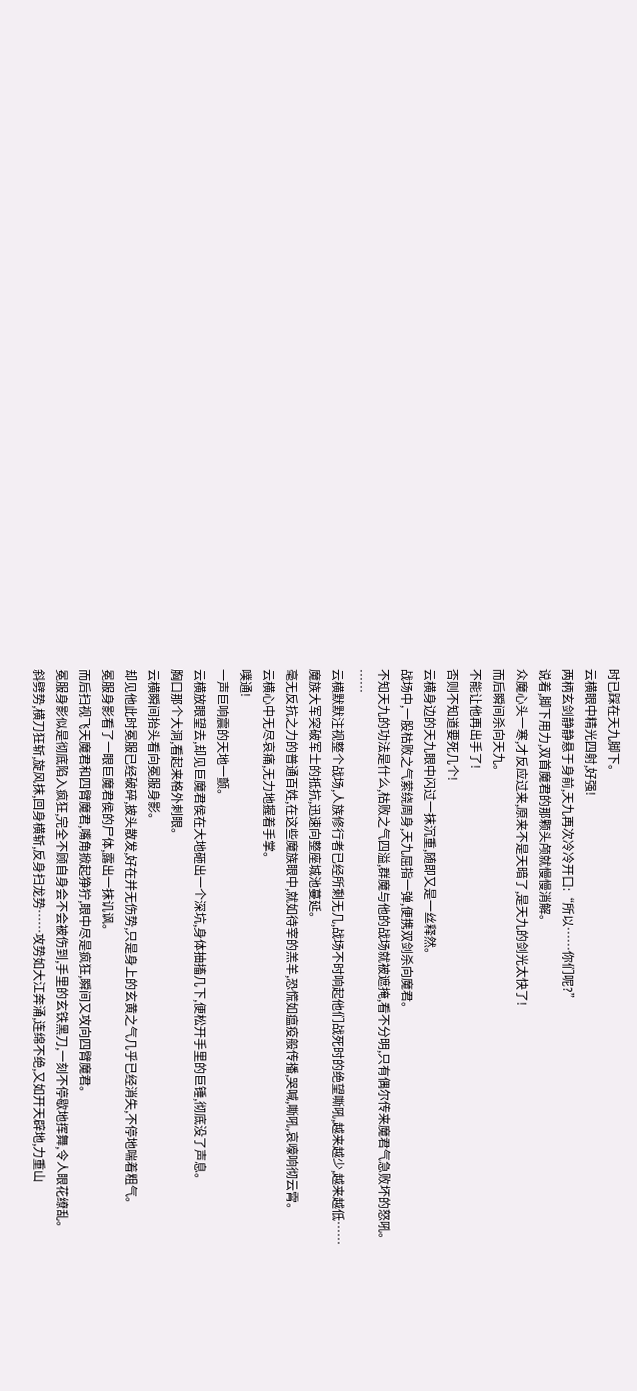时已踩在天九脚下。
云横眼中精光四射,好强!
两柄玄剑静静悬于身前,天九再次冷冷开口:“所以……你们呢?”
说着,脚下用力,双首魔君的那颗头颅就慢慢消解。
众魔心头一寒,才反应过来,原来不是天暗了,是天九的剑光太快了!
而后瞬间杀向天九。
不能让他再出手了!
否则不知道要死几个!
云横身边的天九眼中闪过一抹沉重,随即又是一丝释然。
战场中,一股枯败之气萦绕周身,天九屈指一弹,便携双剑杀向魔君。
不知天九的功法是什么,枯败之气四溢,群魔与他的战场就被遮掩,看不分明,只有偶尔传来魔君气急败坏的怒吼。
……
云横默默注视整个战场,人族修行者已经所剩无几,战场不时响起他们战死时的绝望嘶吼,越来越少,越来越低……
魔族大军突破军士的抵抗,迅速向整座城池蔓延。
毫无反抗之力的普通百姓,在这些魔族眼中,就如待宰的羔羊,恐慌如瘟疫般传播,哭喊,嘶吼,哀嚎响彻云霄。
云横心中无尽哀痛,无力地握着手掌。
噗通!
一声巨响震的天地一颤。
云横放眼望去,却见巨魔君侯在大地砸出一个深坑,身体抽搐几下,便松开手里的巨锤,彻底没了声息。
胸口那个大洞,看起来格外刺眼。
云横瞬间抬头看向冕服身影。
却见他此时冕服已经破碎,披头散发,好在并无伤势,只是身上的玄黄之气几乎已经消失,不停地喘着粗气。
冕服身影看了一眼巨魔君侯的尸体,露出一抹讥讽。
而后扫视飞天魔君和四臂魔君,嘴角掀起狰狞,眼中尽是疯狂,瞬间又攻向四臂魔君。
冕服身影似是彻底陷入疯狂,完全不顾自身会不会被伤到,手里的玄铁黑刀,一刻不停歇地挥舞,令人眼花缭乱。
斜劈势,横刀狂斩,旋风抹,回身横斩,反身扫龙势……攻势如大江奔涌,连绵不绝,又如开天辟地,力重山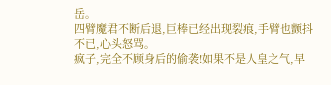岳。
四臂魔君不断后退,巨棒已经出现裂痕,手臂也颤抖不已,心头怒骂。
疯子,完全不顾身后的偷袭!如果不是人皇之气,早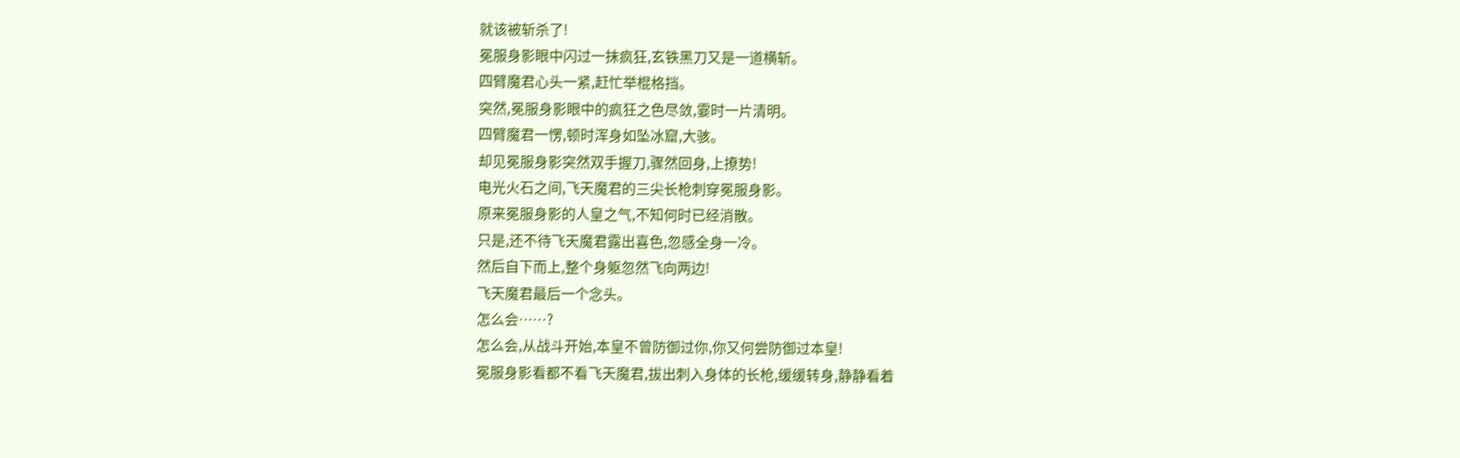就该被斩杀了!
冕服身影眼中闪过一抹疯狂,玄铁黑刀又是一道横斩。
四臂魔君心头一紧,赶忙举棍格挡。
突然,冕服身影眼中的疯狂之色尽敛,霎时一片清明。
四臂魔君一愣,顿时浑身如坠冰窟,大骇。
却见冕服身影突然双手握刀,骤然回身,上撩势!
电光火石之间,飞天魔君的三尖长枪刺穿冕服身影。
原来冕服身影的人皇之气,不知何时已经消散。
只是,还不待飞天魔君露出喜色,忽感全身一冷。
然后自下而上,整个身躯忽然飞向两边!
飞天魔君最后一个念头。
怎么会……?
怎么会,从战斗开始,本皇不曾防御过你,你又何尝防御过本皇!
冕服身影看都不看飞天魔君,拔出刺入身体的长枪,缓缓转身,静静看着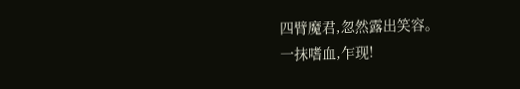四臂魔君,忽然露出笑容。
一抹嗜血,乍现!